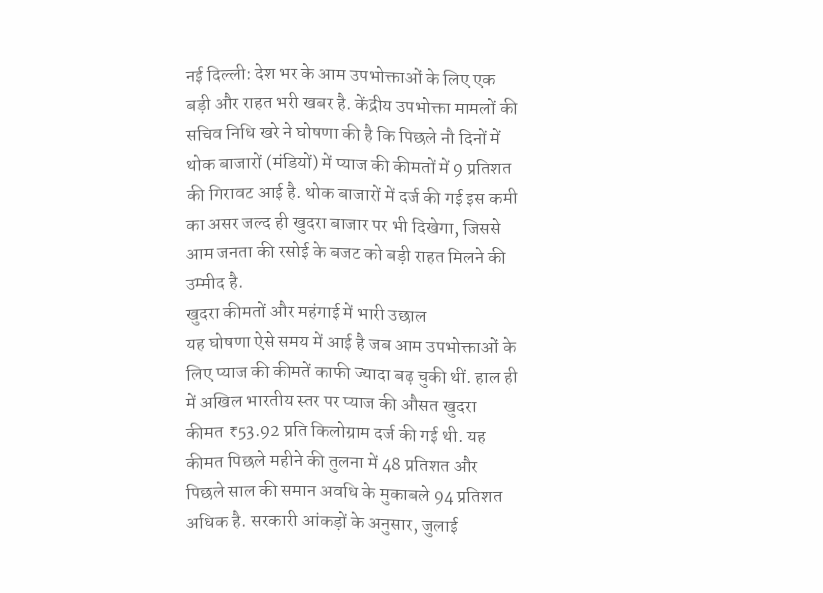नई दिल्ली: देश भर के आम उपभोक्ताओं के लिए एक बड़ी और राहत भरी खबर है. केंद्रीय उपभोक्ता मामलों की सचिव निधि खरे ने घोषणा की है कि पिछले नौ दिनों में थोक बाजारों (मंडियों) में प्याज की कीमतों में 9 प्रतिशत की गिरावट आई है. थोक बाजारों में दर्ज की गई इस कमी का असर जल्द ही खुदरा बाजार पर भी दिखेगा, जिससे आम जनता की रसोई के बजट को बड़ी राहत मिलने की उम्मीद है.
खुदरा कीमतों और महंगाई में भारी उछाल
यह घोषणा ऐसे समय में आई है जब आम उपभोक्ताओं के लिए प्याज की कीमतें काफी ज्यादा बढ़ चुकी थीं. हाल ही में अखिल भारतीय स्तर पर प्याज की औसत खुदरा कीमत ₹53.92 प्रति किलोग्राम दर्ज की गई थी. यह कीमत पिछले महीने की तुलना में 48 प्रतिशत और पिछले साल की समान अवधि के मुकाबले 94 प्रतिशत अधिक है. सरकारी आंकड़ों के अनुसार, जुलाई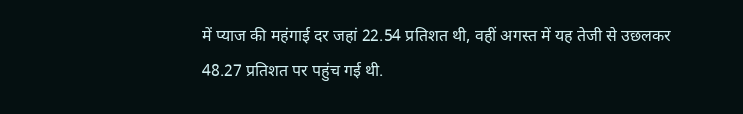में प्याज की महंगाई दर जहां 22.54 प्रतिशत थी, वहीं अगस्त में यह तेजी से उछलकर 48.27 प्रतिशत पर पहुंच गई थी.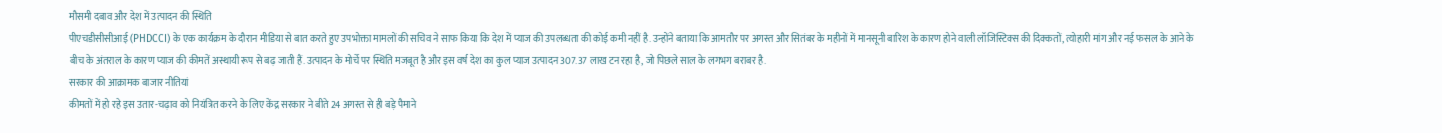मौसमी दबाव और देश में उत्पादन की स्थिति
पीएचडीसीसीआई (PHDCCI) के एक कार्यक्रम के दौरान मीडिया से बात करते हुए उपभोक्ता मामलों की सचिव ने साफ किया कि देश में प्याज की उपलब्धता की कोई कमी नहीं है. उन्होंने बताया कि आमतौर पर अगस्त और सितंबर के महीनों में मानसूनी बारिश के कारण होने वाली लॉजिस्टिक्स की दिक्कतों, त्योहारी मांग और नई फसल के आने के बीच के अंतराल के कारण प्याज की कीमतें अस्थायी रूप से बढ़ जाती हैं. उत्पादन के मोर्चे पर स्थिति मजबूत है और इस वर्ष देश का कुल प्याज उत्पादन 307.37 लाख टन रहा है, जो पिछले साल के लगभग बराबर है.
सरकार की आक्रामक बाजार नीतियां
कीमतों में हो रहे इस उतार-चढ़ाव को नियंत्रित करने के लिए केंद्र सरकार ने बीते 24 अगस्त से ही बड़े पैमाने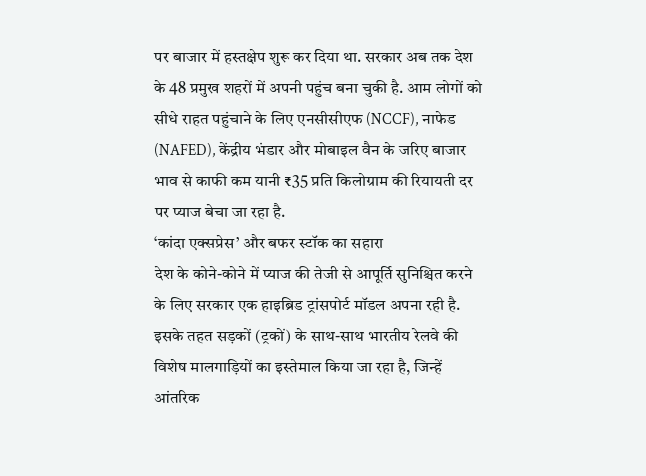पर बाजार में हस्तक्षेप शुरू कर दिया था. सरकार अब तक देश के 48 प्रमुख शहरों में अपनी पहुंच बना चुकी है. आम लोगों को सीधे राहत पहुंचाने के लिए एनसीसीएफ (NCCF), नाफेड (NAFED), केंद्रीय भंडार और मोबाइल वैन के जरिए बाजार भाव से काफी कम यानी ₹35 प्रति किलोग्राम की रियायती दर पर प्याज बेचा जा रहा है.
‘कांदा एक्सप्रेस’ और बफर स्टॉक का सहारा
देश के कोने-कोने में प्याज की तेजी से आपूर्ति सुनिश्चित करने के लिए सरकार एक हाइब्रिड ट्रांसपोर्ट मॉडल अपना रही है. इसके तहत सड़कों (ट्रकों) के साथ-साथ भारतीय रेलवे की विशेष मालगाड़ियों का इस्तेमाल किया जा रहा है, जिन्हें आंतरिक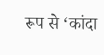रूप से ‘कांदा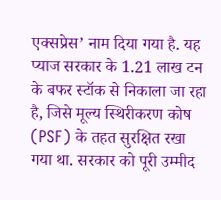एक्सप्रेस’ नाम दिया गया है. यह प्याज सरकार के 1.21 लाख टन के बफर स्टॉक से निकाला जा रहा है, जिसे मूल्य स्थिरीकरण कोष (PSF) के तहत सुरक्षित रखा गया था. सरकार को पूरी उम्मीद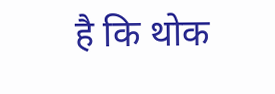है कि थोक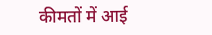कीमतों में आई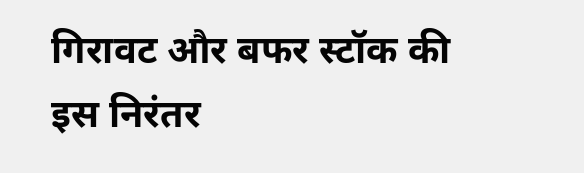गिरावट और बफर स्टॉक की इस निरंतर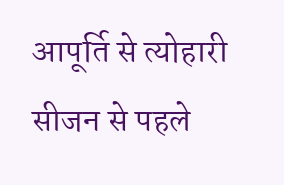आपूर्ति से त्योहारी सीजन से पहले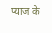प्याज के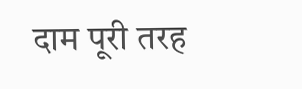दाम पूरी तरह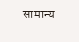सामान्य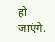हो जाएंगे.